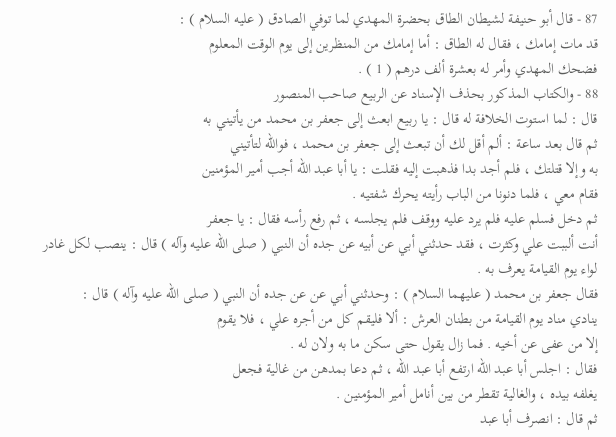87 - قال أبو حنيفة لشيطان الطاق بحضرة المهدي لما توفي الصادق ( عليه السلام ) :
قد مات إمامك ، فقال له الطاق : أما إمامك من المنظرين إلى يوم الوقت المعلوم
فضحك المهدي وأمر له بعشرة ألف درهم ( 1 ) .
88 - والكتاب المذكور بحذف الإسناد عن الربيع صاحب المنصور
قال : لما استوت الخلافة له قال : يا ربيع ابعث إلى جعفر بن محمد من يأتيني به
ثم قال بعد ساعة : ألم أقل لك أن تبعث إلى جعفر بن محمد ، فوالله لتأتيني
به وإلا قتلتك ، فلم أجد بدا فذهبت إليه فقلت : يا أبا عبد الله أجب أمير المؤمنين
فقام معي ، فلما دنونا من الباب رأيته يحرك شفتيه .
ثم دخل فسلم عليه فلم يرد عليه ووقف فلم يجلسه ، ثم رفع رأسه فقال : يا جعفر
أنت ألببت علي وكثرت ، فقد حدثني أبي عن أبيه عن جده أن النبي ( صلى الله عليه وآله ) قال : ينصب لكل غادر لواء يوم القيامة يعرف به .
فقال جعفر بن محمد ( عليهما السلام ) : وحدثني أبي عن عن جده أن النبي ( صلى الله عليه وآله ) قال :
ينادي مناد يوم القيامة من بطنان العرش : ألا فليقم كل من أجره علي ، فلا يقوم
إلا من عفى عن أخيه . فما زال يقول حتى سكن ما به ولان له .
فقال : اجلس أبا عبد الله ارتفع أبا عبد الله ، ثم دعا بمدهن من غالية فجعل
يغلفه بيده ، والغالية تقطر من بين أنامل أمير المؤمنين .
ثم قال : انصرف أبا عبد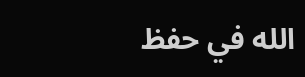الله في حفظ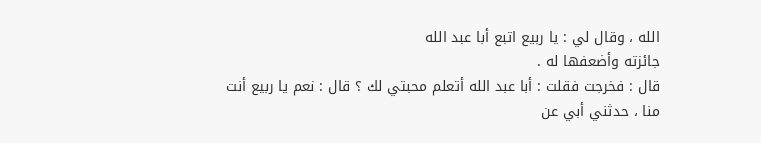الله ، وقال لي : يا ربيع اتبع أبا عبد الله
جائزته وأضعفها له .
قال : فخرجت فقلت : أبا عبد الله أتعلم محبتي لك ؟ قال : نعم يا ربيع أنت
منا ، حدثني أبي عن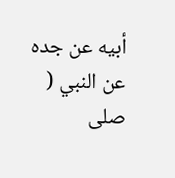أبيه عن جده عن النبي ( صلى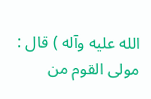الله عليه وآله ) قال : مولى القوم من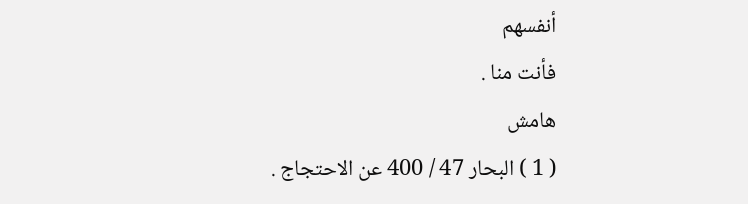أنفسهم
فأنت منا .
هامش
( 1 ) البحار 47 / 400 عن الاحتجاج .